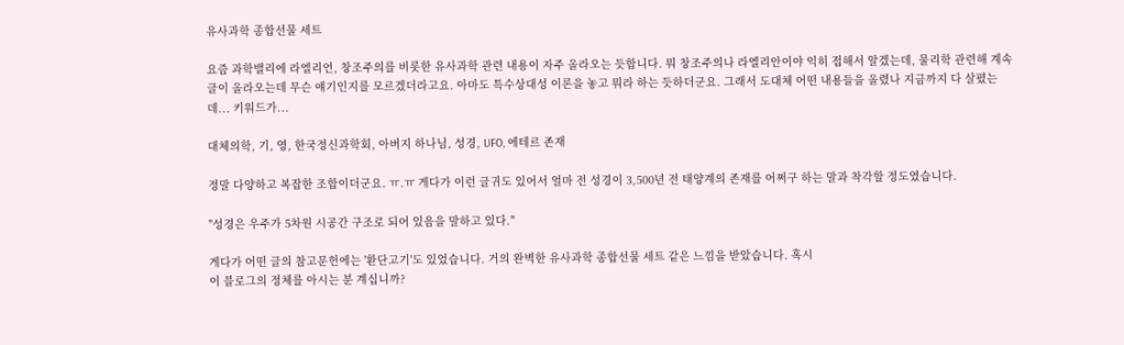유사과학 종합선물 세트

요즘 과학밸리에 라엘리언, 창조주의를 비롯한 유사과학 관련 내용이 자주 올라오는 듯합니다. 뭐 창조주의나 라엘리안이야 익히 접해서 알겠는데, 물리학 관련해 계속 글이 올라오는데 무슨 얘기인지를 모르겠더라고요. 아마도 특수상대성 이론을 놓고 뭐라 하는 듯하더군요. 그래서 도대체 어떤 내용들을 올렸나 지금까지 다 살폈는데... 키워드가...

대체의학, 기, 영, 한국정신과학회, 아버지 하나님, 성경, UFO, 에테르 존재

정말 다양하고 복잡한 조합이더군요. ㅠ.ㅠ 게다가 이런 글귀도 있어서 얼마 전 성경이 3,500년 전 태양계의 존재를 어쩌구 하는 말과 착각할 정도였습니다.

"성경은 우주가 5차원 시공간 구조로 되어 있음을 말하고 있다."

게다가 어떤 글의 참고문헌에는 '환단고기'도 있었습니다. 거의 완벽한 유사과학 종합선물 세트 같은 느낌을 받았습니다. 혹시
이 블로그의 정체를 아시는 분 계십니까?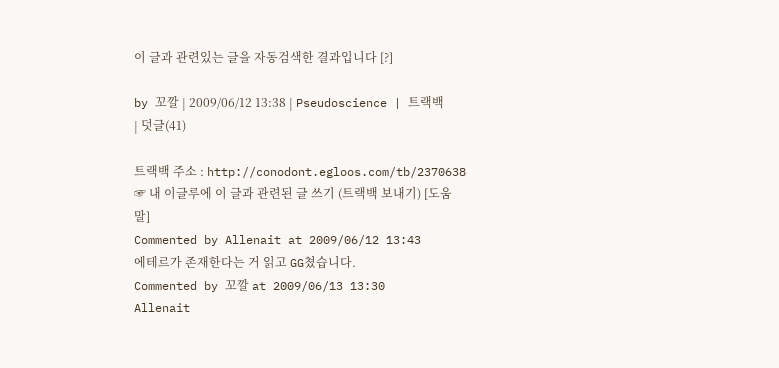이 글과 관련있는 글을 자동검색한 결과입니다 [?]

by 꼬깔 | 2009/06/12 13:38 | Pseudoscience | 트랙백 | 덧글(41)

트랙백 주소 : http://conodont.egloos.com/tb/2370638
☞ 내 이글루에 이 글과 관련된 글 쓰기 (트랙백 보내기) [도움말]
Commented by Allenait at 2009/06/12 13:43
에테르가 존재한다는 거 읽고 GG쳤습니다.
Commented by 꼬깔 at 2009/06/13 13:30
Allenait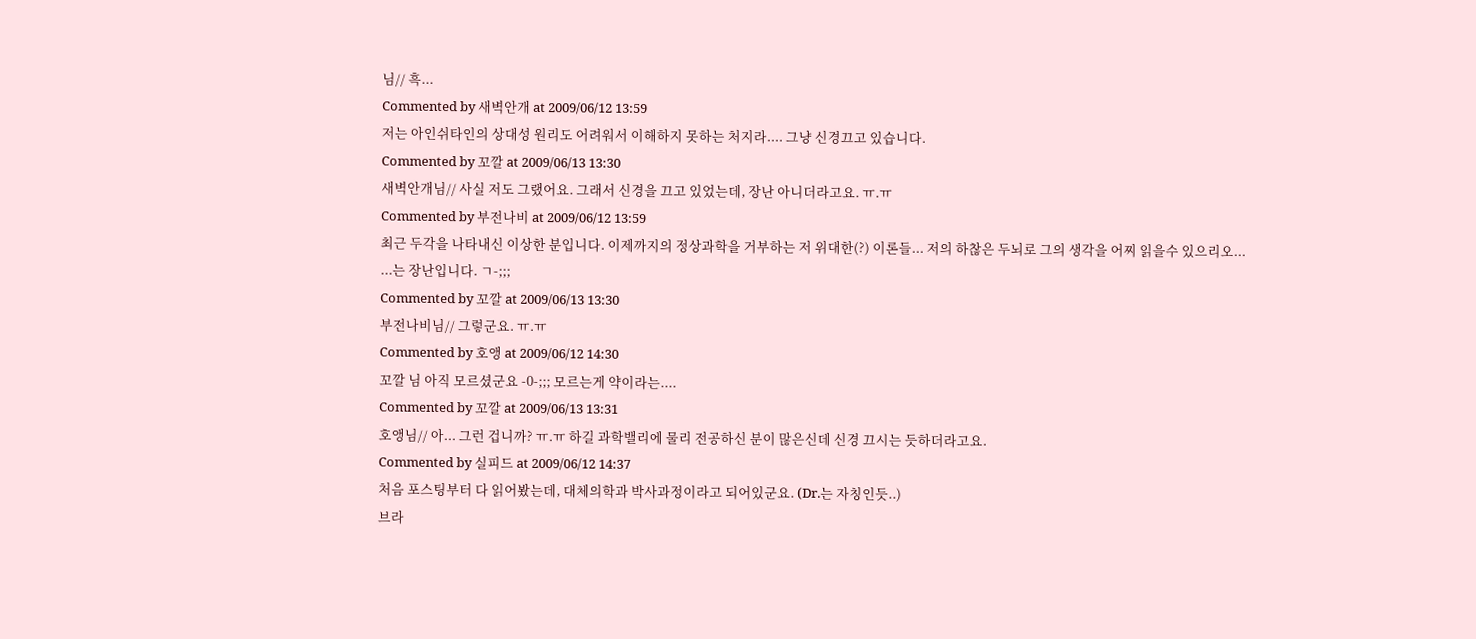님// 흑...
Commented by 새벽안개 at 2009/06/12 13:59
저는 아인쉬타인의 상대성 원리도 어려워서 이해하지 못하는 처지라.... 그냥 신경끄고 있습니다.
Commented by 꼬깔 at 2009/06/13 13:30
새벽안개님// 사실 저도 그랬어요. 그래서 신경을 끄고 있었는데, 장난 아니더라고요. ㅠ.ㅠ
Commented by 부전나비 at 2009/06/12 13:59
최근 두각을 나타내신 이상한 분입니다. 이제까지의 정상과학을 거부하는 저 위대한(?) 이론들... 저의 하찮은 두뇌로 그의 생각을 어찌 읽을수 있으리오...
...는 장난입니다. ㄱ-;;;
Commented by 꼬깔 at 2009/06/13 13:30
부전나비님// 그렇군요. ㅠ.ㅠ
Commented by 호앵 at 2009/06/12 14:30
꼬깔 님 아직 모르셨군요 -0-;;; 모르는게 약이라는....
Commented by 꼬깔 at 2009/06/13 13:31
호앵님// 아... 그런 겁니까? ㅠ.ㅠ 하길 과학밸리에 물리 전공하신 분이 많은신데 신경 끄시는 듯하더라고요.
Commented by 실피드 at 2009/06/12 14:37
처음 포스팅부터 다 읽어봤는데, 대체의학과 박사과정이라고 되어있군요. (Dr.는 자칭인듯..)
브라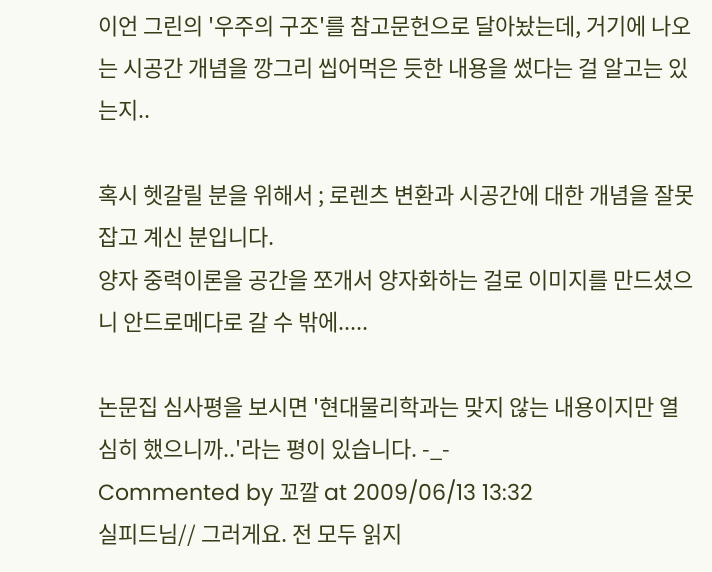이언 그린의 '우주의 구조'를 참고문헌으로 달아놨는데, 거기에 나오는 시공간 개념을 깡그리 씹어먹은 듯한 내용을 썼다는 걸 알고는 있는지..

혹시 헷갈릴 분을 위해서 ; 로렌츠 변환과 시공간에 대한 개념을 잘못 잡고 계신 분입니다.
양자 중력이론을 공간을 쪼개서 양자화하는 걸로 이미지를 만드셨으니 안드로메다로 갈 수 밖에.....

논문집 심사평을 보시면 '현대물리학과는 맞지 않는 내용이지만 열심히 했으니까..'라는 평이 있습니다. -_-
Commented by 꼬깔 at 2009/06/13 13:32
실피드님// 그러게요. 전 모두 읽지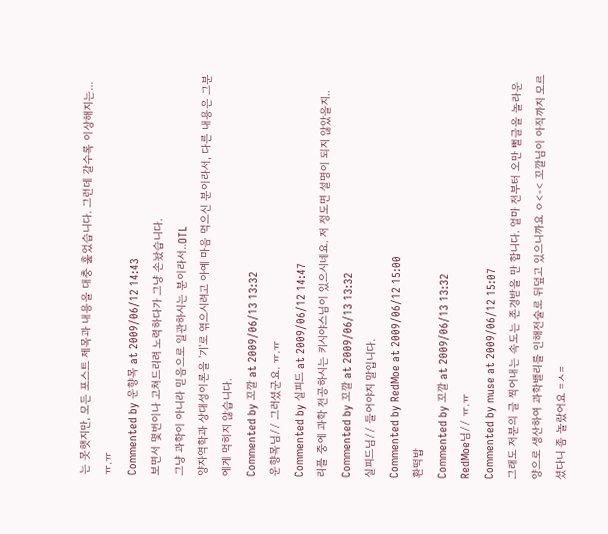는 못햇지만, 모든 포스트 제목과 내용을 대충 훑었습니다. 그런데 갈수록 이상해지는... ㅠ.ㅠ
Commented by 운향목 at 2009/06/12 14:43
보면서 몇번이나 고쳐드리려 노력하다가 그냥 손놨습니다.
그냥 과학이 아니라 믿음으로 일관하시는 분이라서..OTL
양자역학과 상대성이론을 '기'로 엮으시려고 아예 마음 먹으신 분이라서, 다른 내용은 그분에게 먹히지 않습니다.
Commented by 꼬깔 at 2009/06/13 13:32
운향목님// 그러셨군요. ㅠ.ㅠ
Commented by 실피드 at 2009/06/12 14:47
리플 중에 과학 전공하시는 키시야스님이 있으시네요. 저 정도면 설명이 되지 않았을지..
Commented by 꼬깔 at 2009/06/13 13:32
실피드님// 들어야지 말입니다.
Commented by RedMoe at 2009/06/12 15:00
환떡밥
Commented by 꼬깔 at 2009/06/13 13:32
RedMoe님// ㅠ.ㅠ
Commented by muse at 2009/06/12 15:07
그래도 저분의 글 찍어내는 속도는 존경받을 만 합니다. 얼마 전부터 오만 뻘글을 놀라운 양으로 생산하여 과학밸리를 인해전술로 뒤덮고 있으니까요 ㅇ<-< 꼬깔님이 아직까지 모르셨다니 좀 놀랐어요 =ㅅ=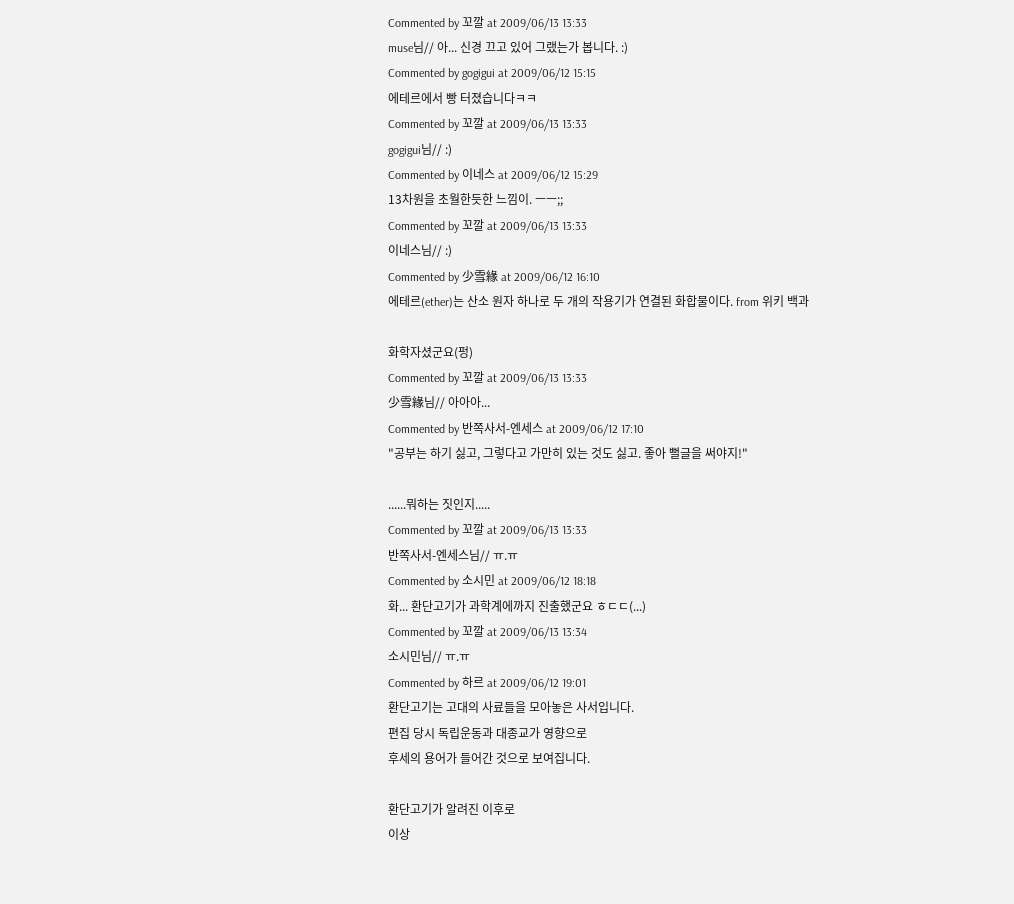Commented by 꼬깔 at 2009/06/13 13:33
muse님// 아... 신경 끄고 있어 그랬는가 봅니다. :)
Commented by gogigui at 2009/06/12 15:15
에테르에서 빵 터졌습니다ㅋㅋ
Commented by 꼬깔 at 2009/06/13 13:33
gogigui님// :)
Commented by 이네스 at 2009/06/12 15:29
13차원을 초월한듯한 느낌이. ㅡㅡ;;
Commented by 꼬깔 at 2009/06/13 13:33
이네스님// :)
Commented by 少雪緣 at 2009/06/12 16:10
에테르(ether)는 산소 원자 하나로 두 개의 작용기가 연결된 화합물이다. from 위키 백과

화학자셨군요(펑)
Commented by 꼬깔 at 2009/06/13 13:33
少雪緣님// 아아아...
Commented by 반쪽사서-엔세스 at 2009/06/12 17:10
"공부는 하기 싫고, 그렇다고 가만히 있는 것도 싫고. 좋아 뻘글을 써야지!"

......뭐하는 짓인지.....
Commented by 꼬깔 at 2009/06/13 13:33
반쪽사서-엔세스님// ㅠ.ㅠ
Commented by 소시민 at 2009/06/12 18:18
화... 환단고기가 과학계에까지 진출했군요 ㅎㄷㄷ(...)
Commented by 꼬깔 at 2009/06/13 13:34
소시민님// ㅠ.ㅠ
Commented by 하르 at 2009/06/12 19:01
환단고기는 고대의 사료들을 모아놓은 사서입니다.
편집 당시 독립운동과 대종교가 영향으로
후세의 용어가 들어간 것으로 보여집니다.

환단고기가 알려진 이후로
이상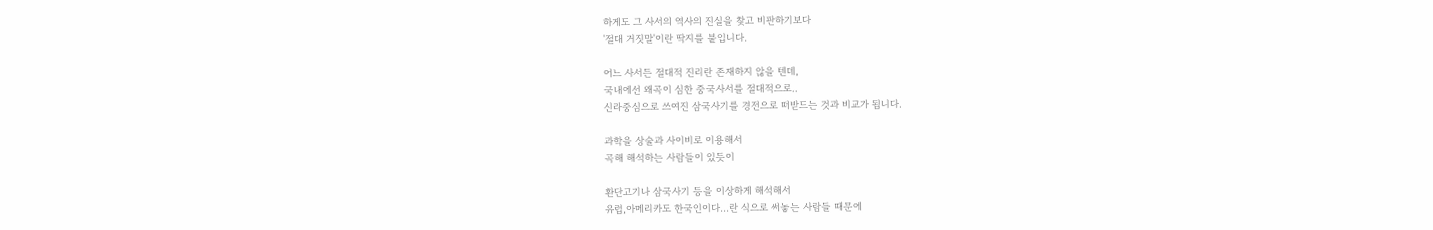하게도 그 사서의 역사의 진실을 찾고 비판하기보다
'절대 거짓말'이란 딱지를 붙입니다.

어느 사서든 절대적 진리란 존재하지 않을 텐데,
국내에선 왜곡이 심한 중국사서를 절대적으로..
신라중심으로 쓰여진 삼국사기를 경전으로 떠받드는 것과 비교가 됩니다.

과학을 상술과 사이비로 이용해서
곡해 해석하는 사람들이 있듯이

환단고기나 삼국사기 등을 이상하게 해석해서
유럽,아메리카도 한국인이다...란 식으로 써놓는 사람들 때문에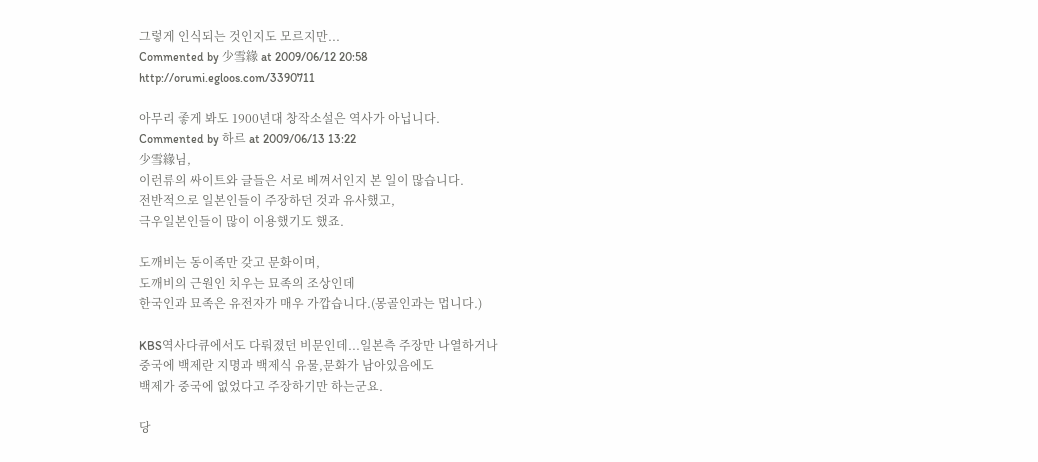그렇게 인식되는 것인지도 모르지만...
Commented by 少雪緣 at 2009/06/12 20:58
http://orumi.egloos.com/3390711

아무리 좋게 봐도 1900년대 창작소설은 역사가 아닙니다.
Commented by 하르 at 2009/06/13 13:22
少雪緣님,
이런류의 싸이트와 글들은 서로 베껴서인지 본 일이 많습니다.
전반적으로 일본인들이 주장하던 것과 유사했고,
극우일본인들이 많이 이용했기도 했죠.

도깨비는 동이족만 갖고 문화이며,
도깨비의 근원인 치우는 묘족의 조상인데
한국인과 묘족은 유전자가 매우 가깝습니다.(몽골인과는 멉니다.)

KBS역사다큐에서도 다뤄졌던 비문인데...일본측 주장만 나열하거나
중국에 백제란 지명과 백제식 유물,문화가 남아있음에도
백제가 중국에 없었다고 주장하기만 하는군요.

당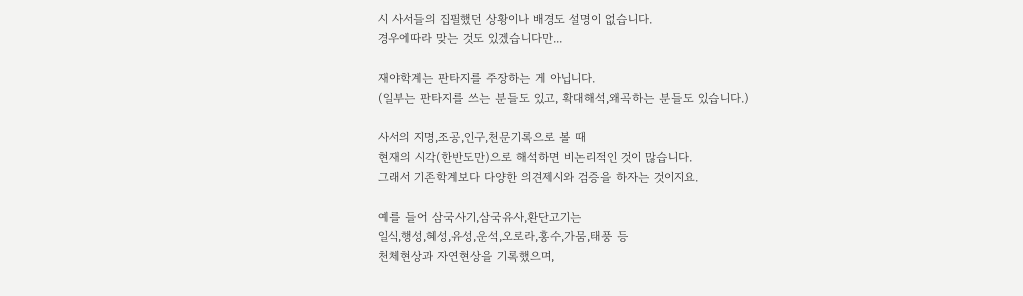시 사서들의 집필했던 상황이나 배경도 설명이 없습니다.
경우에따라 맞는 것도 있겠습니다만...

재야학계는 판타지를 주장하는 게 아닙니다.
(일부는 판타지를 쓰는 분들도 있고, 확대해석,왜곡하는 분들도 있습니다.)

사서의 지명,조공,인구,천문기록으로 볼 때
현재의 시각(한반도만)으로 해석하면 비논리적인 것이 많습니다.
그래서 기존학계보다 다양한 의견제시와 검증을 하자는 것이지요.

예를 들어 삼국사기,삼국유사,환단고기는
일식,행성,혜성,유성,운석,오로라,홍수,가뭄,태풍 등
천체현상과 자연현상을 기록했으며,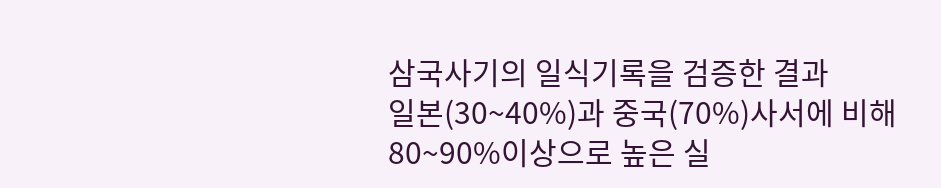삼국사기의 일식기록을 검증한 결과
일본(30~40%)과 중국(70%)사서에 비해
80~90%이상으로 높은 실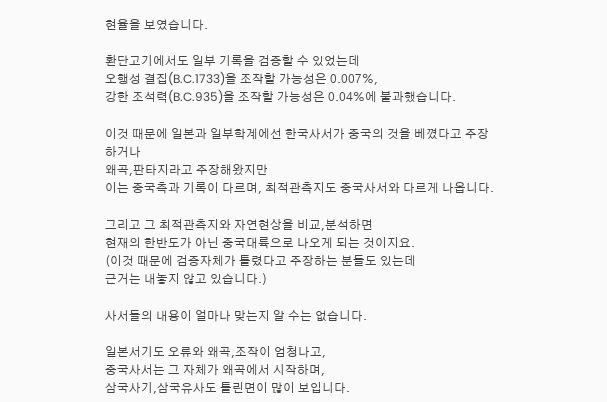현율을 보였습니다.

환단고기에서도 일부 기록을 검증할 수 있었는데
오행성 결집(B.C.1733)을 조작할 가능성은 0.007%,
강한 조석력(B.C.935)을 조작할 가능성은 0.04%에 불과했습니다.

이것 때문에 일본과 일부학계에선 한국사서가 중국의 것을 베꼈다고 주장하거나
왜곡,판타지라고 주장해왔지만
이는 중국측과 기록이 다르며, 최적관측지도 중국사서와 다르게 나옵니다.

그리고 그 최적관측지와 자연현상을 비교,분석하면
현재의 한반도가 아닌 중국대륙으로 나오게 되는 것이지요.
(이것 때문에 검증자체가 틀렸다고 주장하는 분들도 있는데
근거는 내놓지 않고 있습니다.)

사서들의 내용이 얼마나 맞는지 알 수는 없습니다.

일본서기도 오류와 왜곡,조작이 엄청나고,
중국사서는 그 자체가 왜곡에서 시작하며,
삼국사기,삼국유사도 틀린면이 많이 보입니다.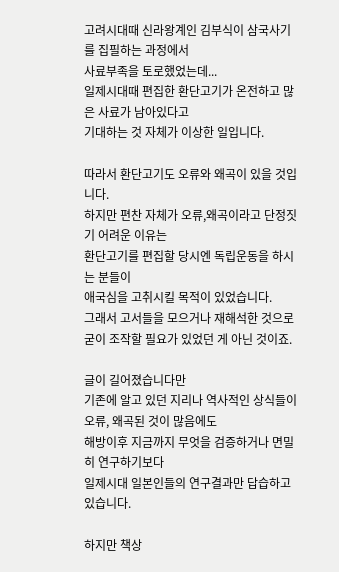고려시대때 신라왕계인 김부식이 삼국사기를 집필하는 과정에서
사료부족을 토로했었는데...
일제시대때 편집한 환단고기가 온전하고 많은 사료가 남아있다고
기대하는 것 자체가 이상한 일입니다.

따라서 환단고기도 오류와 왜곡이 있을 것입니다.
하지만 편찬 자체가 오류,왜곡이라고 단정짓기 어려운 이유는
환단고기를 편집할 당시엔 독립운동을 하시는 분들이
애국심을 고취시킬 목적이 있었습니다.
그래서 고서들을 모으거나 재해석한 것으로 굳이 조작할 필요가 있었던 게 아닌 것이죠.

글이 길어졌습니다만
기존에 알고 있던 지리나 역사적인 상식들이 오류, 왜곡된 것이 많음에도
해방이후 지금까지 무엇을 검증하거나 면밀히 연구하기보다
일제시대 일본인들의 연구결과만 답습하고 있습니다.

하지만 책상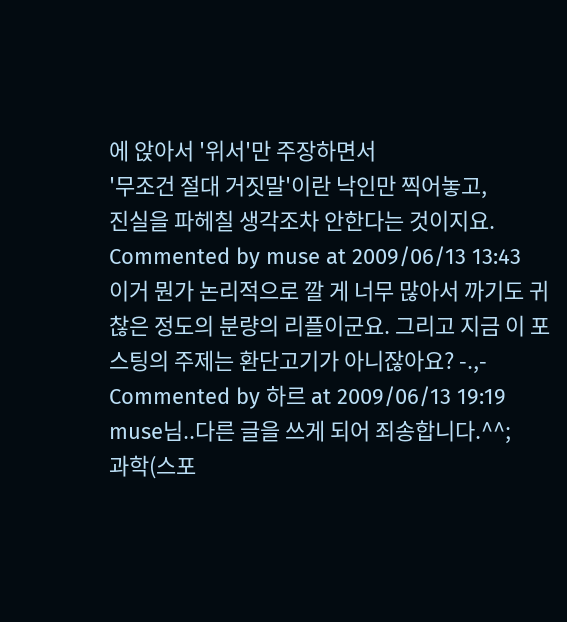에 앉아서 '위서'만 주장하면서
'무조건 절대 거짓말'이란 낙인만 찍어놓고,
진실을 파헤칠 생각조차 안한다는 것이지요.
Commented by muse at 2009/06/13 13:43
이거 뭔가 논리적으로 깔 게 너무 많아서 까기도 귀찮은 정도의 분량의 리플이군요. 그리고 지금 이 포스팅의 주제는 환단고기가 아니잖아요? -.,-
Commented by 하르 at 2009/06/13 19:19
muse님..다른 글을 쓰게 되어 죄송합니다.^^;
과학(스포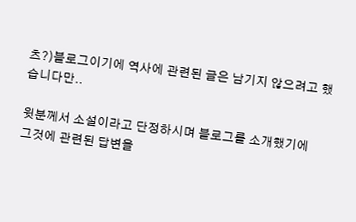츠?)블로그이기에 역사에 관련된 글은 남기지 않으려고 했습니다만..

윗분께서 소설이라고 단정하시며 블로그를 소개했기에
그것에 관련된 답변을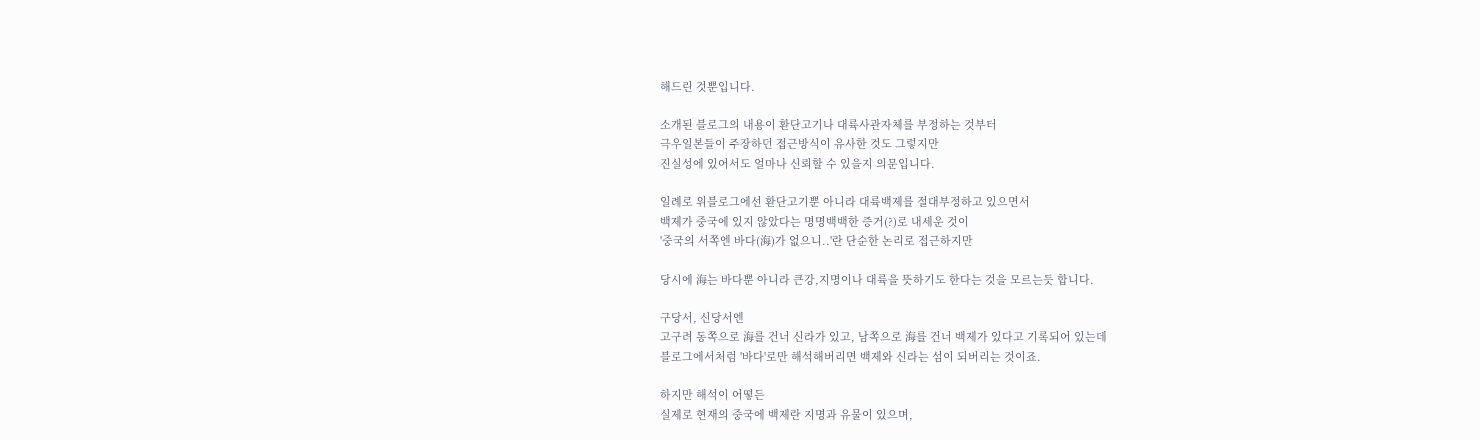해드린 것뿐입니다.

소개된 블로그의 내용이 환단고기나 대륙사관자체를 부정하는 것부터
극우일본들이 주장하던 접근방식이 유사한 것도 그렇지만
진실성에 있어서도 얼마나 신뢰할 수 있을지 의문입니다.

일례로 위블로그에선 환단고기뿐 아니라 대륙백제를 절대부정하고 있으면서
백제가 중국에 있지 않았다는 명명백백한 증거(?)로 내세운 것이
'중국의 서쪽엔 바다(海)가 없으니..'란 단순한 논리로 접근하지만

당시에 海는 바다뿐 아니라 큰강,지명이나 대륙을 뜻하기도 한다는 것을 모르는듯 합니다.

구당서, 신당서엔
고구려 동쪽으로 海를 건너 신라가 있고, 남쪽으로 海를 건너 백제가 있다고 기록되어 있는데
블로그에서처럼 '바다'로만 해석해버리면 백제와 신라는 섬이 되버리는 것이죠.

하지만 해석이 어떻든
실제로 현재의 중국에 백제란 지명과 유물이 있으며,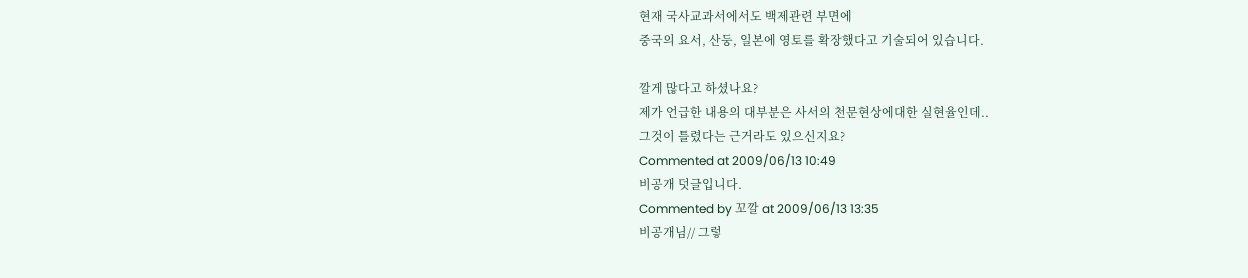현재 국사교과서에서도 백제관련 부면에
중국의 요서, 산둥, 일본에 영토를 확장했다고 기술되어 있습니다.

깔게 많다고 하셨나요?
제가 언급한 내용의 대부분은 사서의 천문현상에대한 실현율인데..
그것이 틀렸다는 근거라도 있으신지요?
Commented at 2009/06/13 10:49
비공개 덧글입니다.
Commented by 꼬깔 at 2009/06/13 13:35
비공개님// 그렇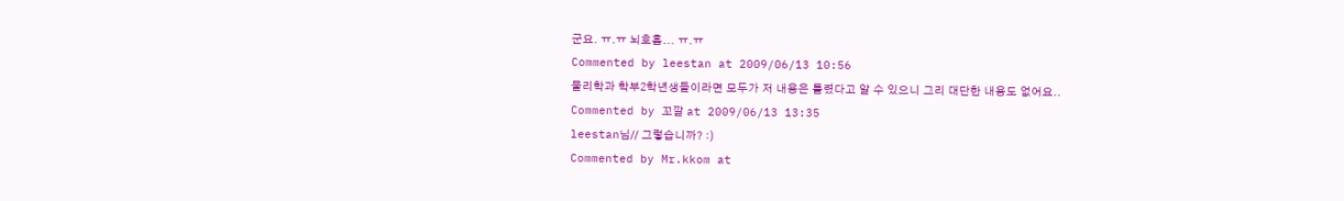군요. ㅠ.ㅠ 뇌호흡... ㅠ.ㅠ
Commented by leestan at 2009/06/13 10:56
물리학과 학부2학년생들이라면 모두가 저 내용은 틀렸다고 알 수 있으니 그리 대단한 내용도 없어요..
Commented by 꼬깔 at 2009/06/13 13:35
leestan님// 그렇습니까? :)
Commented by Mr.kkom at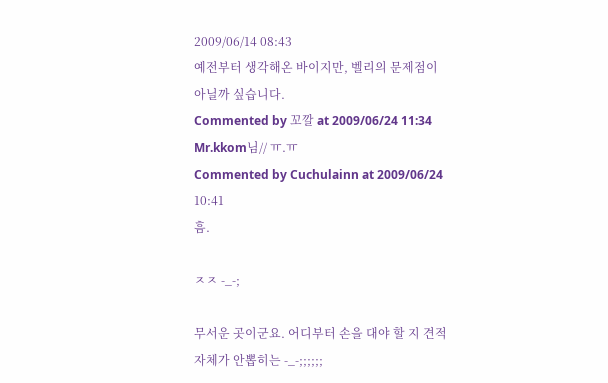2009/06/14 08:43
예전부터 생각해온 바이지만, 벨리의 문제점이 아닐까 싶습니다.
Commented by 꼬깔 at 2009/06/24 11:34
Mr.kkom님// ㅠ.ㅠ
Commented by Cuchulainn at 2009/06/24 10:41
흠.

ㅈㅈ -_-;

무서운 곳이군요. 어디부터 손을 대야 할 지 견적 자체가 안뽑히는 -_-;;;;;;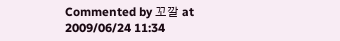Commented by 꼬깔 at 2009/06/24 11:34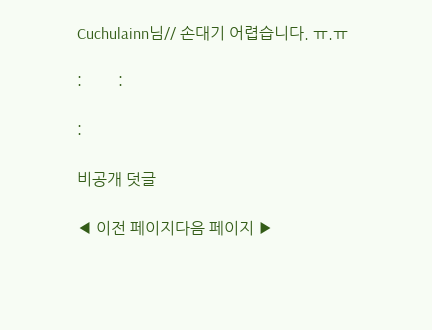Cuchulainn님// 손대기 어렵습니다. ㅠ.ㅠ

:         :

:

비공개 덧글

◀ 이전 페이지다음 페이지 ▶